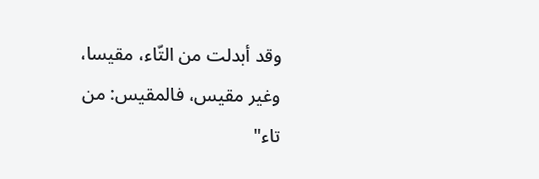وقد أبدلت من التّاء، مقيسا، وغير مقيس، فالمقيس: من تاء"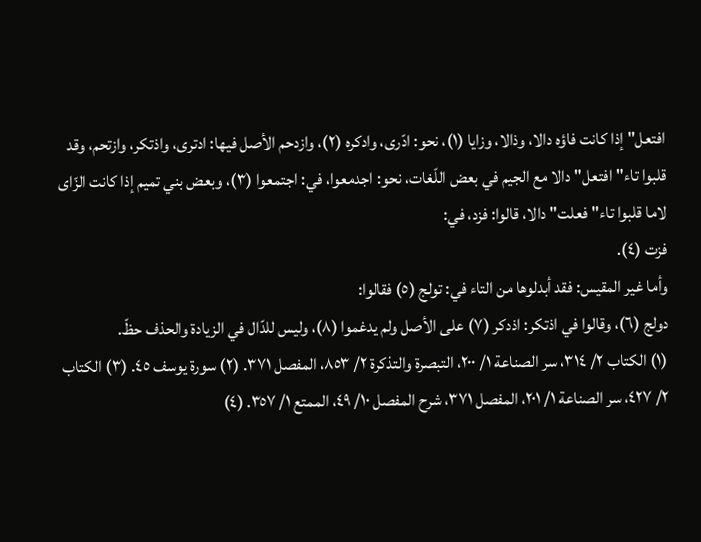افتعل" إذا كانت فاؤه دالا، وذالا، وزايا (١)، نحو: ادّرى، وادكره (٢)، وازدحم الأصل فيها: ادترى، واذتكر، وازتحم، وقد قلبوا تاء" افتعل" دالا مع الجيم في بعض اللّغات، نحو: اجدمعوا، في: اجتمعوا (٣)، وبعض بني تميم إذا كانت الزّاى لاما قلبوا تاء" فعلت" دالا، قالوا: فزد، في:
فزت (٤).
وأما غير المقيس: فقد أبدلوها من التاء في: تولج (٥) فقالوا:
دولج (٦)، وقالوا في اذتكر: اذدكر (٧) على الأصل ولم يدغموا (٨)، وليس للدّال في الزيادة والحذف حظّ.
(١) الكتاب ٢/ ٣١٤، سر الصناعة ١/ ٢٠٠، التبصرة والتذكرة ٢/ ٨٥٣، المفصل ٣٧١. (٢) سورة يوسف ٤٥. (٣) الكتاب ٢/ ٤٢٧، سر الصناعة ١/ ٢٠١، المفصل ٣٧١، شرح المفصل ١٠/ ٤٩، الممتع ١/ ٣٥٧. (٤)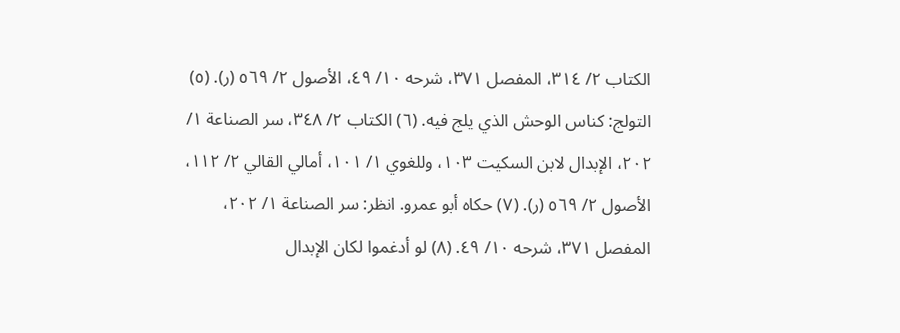الكتاب ٢/ ٣١٤، المفصل ٣٧١، شرحه ١٠/ ٤٩، الأصول ٢/ ٥٦٩ (ر). (٥) التولج: كناس الوحش الذي يلج فيه. (٦) الكتاب ٢/ ٣٤٨، سر الصناعة ١/ ٢٠٢، الإبدال لابن السكيت ١٠٣، وللغوي ١/ ١٠١، أمالي القالي ٢/ ١١٢، الأصول ٢/ ٥٦٩ (ر). (٧) حكاه أبو عمرو. انظر: سر الصناعة ١/ ٢٠٢، المفصل ٣٧١، شرحه ١٠/ ٤٩. (٨) لو أدغموا لكان الإبدال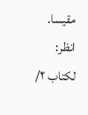مقيسا. انظر: لكتاب ٢/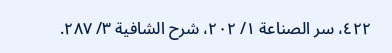٤٢٢، سر الصناعة ١/ ٢٠٢، شرح الشافية ٣/ ٢٨٧.